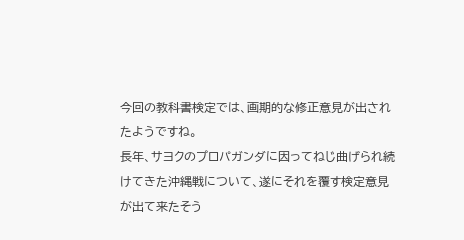今回の教科書検定では、画期的な修正意見が出されたようですね。
長年、サヨクのプロパガンダに因ってねじ曲げられ続けてきた沖縄戦について、遂にそれを覆す検定意見が出て来たそう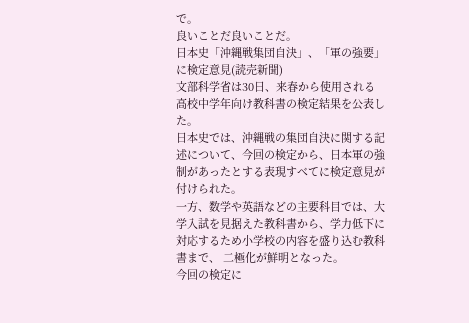で。
良いことだ良いことだ。
日本史「沖縄戦集団自決」、「軍の強要」に検定意見(読売新聞)
文部科学省は30日、来春から使用される高校中学年向け教科書の検定結果を公表した。
日本史では、沖縄戦の集団自決に関する記述について、今回の検定から、日本軍の強制があったとする表現すべてに検定意見が付けられた。
一方、数学や英語などの主要科目では、大学入試を見据えた教科書から、学力低下に対応するため小学校の内容を盛り込む教科書まで、 二極化が鮮明となった。
今回の検定に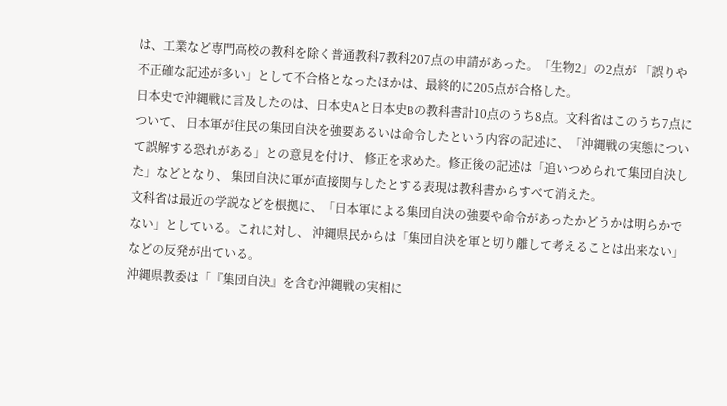は、工業など専門高校の教科を除く普通教科7教科207点の申請があった。「生物2」の2点が 「誤りや不正確な記述が多い」として不合格となったほかは、最終的に205点が合格した。
日本史で沖縄戦に言及したのは、日本史Aと日本史Bの教科書計10点のうち8点。文科省はこのうち7点について、 日本軍が住民の集団自決を強要あるいは命令したという内容の記述に、「沖縄戦の実態について誤解する恐れがある」との意見を付け、 修正を求めた。修正後の記述は「追いつめられて集団自決した」などとなり、 集団自決に軍が直接関与したとする表現は教科書からすべて消えた。
文科省は最近の学説などを根拠に、「日本軍による集団自決の強要や命令があったかどうかは明らかでない」としている。これに対し、 沖縄県民からは「集団自決を軍と切り離して考えることは出来ない」などの反発が出ている。
沖縄県教委は「『集団自決』を含む沖縄戦の実相に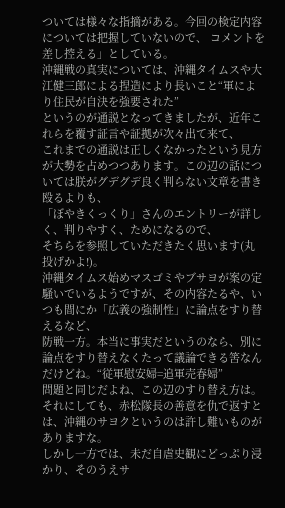ついては様々な指摘がある。今回の検定内容については把握していないので、 コメントを差し控える」としている。
沖縄戦の真実については、沖縄タイムスや大江健三郎による捏造により長いこと“軍により住民が自決を強要された”
というのが通説となってきましたが、近年これらを覆す証言や証拠が次々出て来て、
これまでの通説は正しくなかったという見方が大勢を占めつつあります。この辺の話については朕がグデグデ良く判らない文章を書き殴るよりも、
「ぼやきくっくり」さんのエントリーが詳しく、判りやすく、ためになるので、
そちらを参照していただきたく思います(丸投げかよ!)。
沖縄タイムス始めマスゴミやブサヨが案の定騒いでいるようですが、その内容たるや、いつも間にか「広義の強制性」に論点をすり替えるなど、
防戦一方。本当に事実だというのなら、別に論点をすり替えなくたって議論できる筈なんだけどね。“従軍慰安婦=追軍売春婦”
問題と同じだよね、この辺のすり替え方は。それにしても、赤松隊長の善意を仇で返すとは、沖縄のサヨクというのは許し難いものがありますな。
しかし一方では、未だ自虐史観にどっぷり浸かり、そのうえサ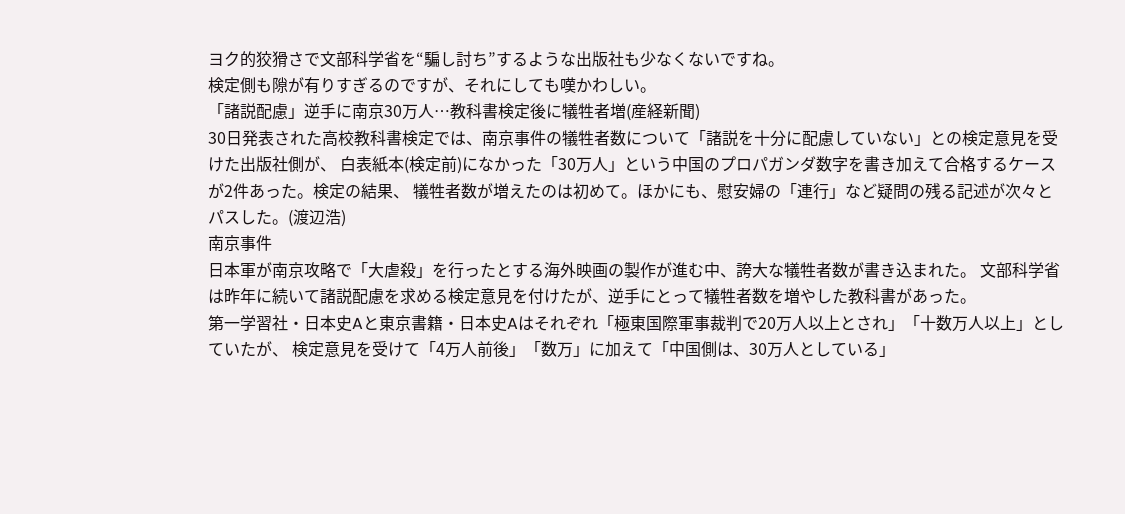ヨク的狡猾さで文部科学省を“騙し討ち”するような出版社も少なくないですね。
検定側も隙が有りすぎるのですが、それにしても嘆かわしい。
「諸説配慮」逆手に南京30万人…教科書検定後に犠牲者増(産経新聞)
30日発表された高校教科書検定では、南京事件の犠牲者数について「諸説を十分に配慮していない」との検定意見を受けた出版社側が、 白表紙本(検定前)になかった「30万人」という中国のプロパガンダ数字を書き加えて合格するケースが2件あった。検定の結果、 犠牲者数が増えたのは初めて。ほかにも、慰安婦の「連行」など疑問の残る記述が次々とパスした。(渡辺浩)
南京事件
日本軍が南京攻略で「大虐殺」を行ったとする海外映画の製作が進む中、誇大な犠牲者数が書き込まれた。 文部科学省は昨年に続いて諸説配慮を求める検定意見を付けたが、逆手にとって犠牲者数を増やした教科書があった。
第一学習社・日本史Aと東京書籍・日本史Aはそれぞれ「極東国際軍事裁判で20万人以上とされ」「十数万人以上」としていたが、 検定意見を受けて「4万人前後」「数万」に加えて「中国側は、30万人としている」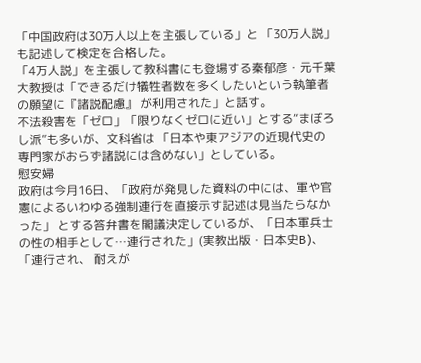「中国政府は30万人以上を主張している」と 「30万人説」も記述して検定を合格した。
「4万人説」を主張して教科書にも登場する秦郁彦・元千葉大教授は「できるだけ犠牲者数を多くしたいという執筆者の願望に『諸説配慮』 が利用された」と話す。
不法殺害を「ゼロ」「限りなくゼロに近い」とする“まぼろし派”も多いが、文科省は 「日本や東アジアの近現代史の専門家がおらず諸説には含めない」としている。
慰安婦
政府は今月16日、「政府が発見した資料の中には、軍や官憲によるいわゆる強制連行を直接示す記述は見当たらなかった」 とする答弁書を閣議決定しているが、「日本軍兵士の性の相手として…連行された」(実教出版・日本史B)、「連行され、 耐えが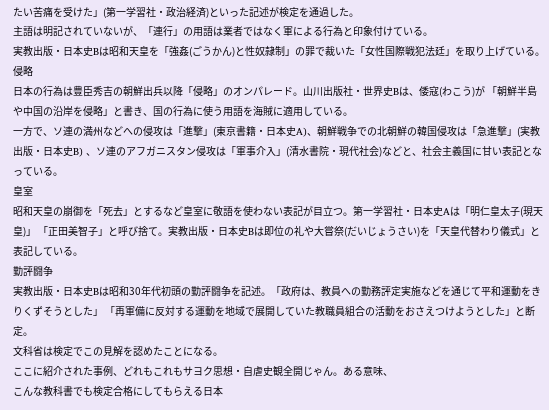たい苦痛を受けた」(第一学習社・政治経済)といった記述が検定を通過した。
主語は明記されていないが、「連行」の用語は業者ではなく軍による行為と印象付けている。
実教出版・日本史Bは昭和天皇を「強姦(ごうかん)と性奴隷制」の罪で裁いた「女性国際戦犯法廷」を取り上げている。
侵略
日本の行為は豊臣秀吉の朝鮮出兵以降「侵略」のオンパレード。山川出版社・世界史Bは、倭寇(わこう)が 「朝鮮半島や中国の沿岸を侵略」と書き、国の行為に使う用語を海賊に適用している。
一方で、ソ連の満州などへの侵攻は「進撃」(東京書籍・日本史A)、朝鮮戦争での北朝鮮の韓国侵攻は「急進撃」(実教出版・日本史B) 、ソ連のアフガニスタン侵攻は「軍事介入」(清水書院・現代社会)などと、社会主義国に甘い表記となっている。
皇室
昭和天皇の崩御を「死去」とするなど皇室に敬語を使わない表記が目立つ。第一学習社・日本史Aは「明仁皇太子(現天皇)」 「正田美智子」と呼び捨て。実教出版・日本史Bは即位の礼や大嘗祭(だいじょうさい)を「天皇代替わり儀式」と表記している。
勤評闘争
実教出版・日本史Bは昭和30年代初頭の勤評闘争を記述。「政府は、教員への勤務評定実施などを通じて平和運動をきりくずそうとした」 「再軍備に反対する運動を地域で展開していた教職員組合の活動をおさえつけようとした」と断定。
文科省は検定でこの見解を認めたことになる。
ここに紹介された事例、どれもこれもサヨク思想・自虐史観全開じゃん。ある意味、
こんな教科書でも検定合格にしてもらえる日本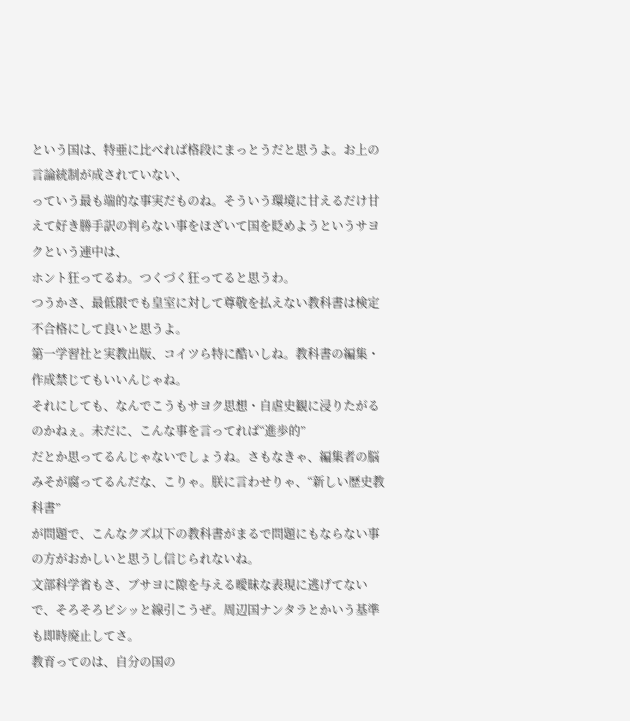という国は、特亜に比べれば格段にまっとうだと思うよ。お上の言論統制が成されていない、
っていう最も端的な事実だものね。そういう環境に甘えるだけ甘えて好き勝手訳の判らない事をほざいて国を貶めようというサヨクという連中は、
ホント狂ってるわ。つくづく狂ってると思うわ。
つうかさ、最低限でも皇室に対して尊敬を払えない教科書は検定不合格にして良いと思うよ。
第一学習社と実教出版、コイツら特に酷いしね。教科書の編集・作成禁じてもいいんじゃね。
それにしても、なんでこうもサヨク思想・自虐史観に浸りたがるのかねぇ。未だに、こんな事を言ってれば“進歩的”
だとか思ってるんじゃないでしょうね。さもなきゃ、編集者の脳みそが腐ってるんだな、こりゃ。朕に言わせりゃ、“新しい歴史教科書”
が問題で、こんなクズ以下の教科書がまるで問題にもならない事の方がおかしいと思うし信じられないね。
文部科学省もさ、ブサヨに隙を与える曖昧な表現に逃げてないで、そろそろビシッと線引こうぜ。周辺国ナンタラとかいう基準も即時廃止してさ。
教育ってのは、自分の国の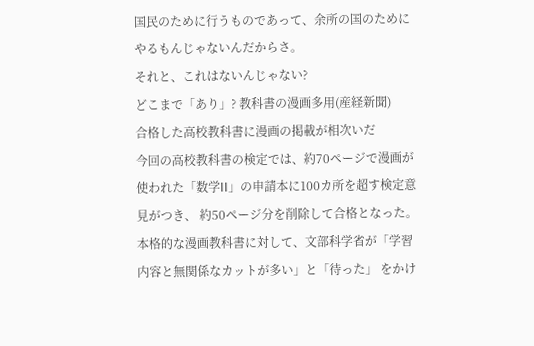国民のために行うものであって、余所の国のためにやるもんじゃないんだからさ。
それと、これはないんじゃない?
どこまで「あり」? 教科書の漫画多用(産経新聞)
合格した高校教科書に漫画の掲載が相次いだ
今回の高校教科書の検定では、約70ページで漫画が使われた「数学II」の申請本に100カ所を超す検定意見がつき、 約50ページ分を削除して合格となった。本格的な漫画教科書に対して、文部科学省が「学習内容と無関係なカットが多い」と「待った」 をかけ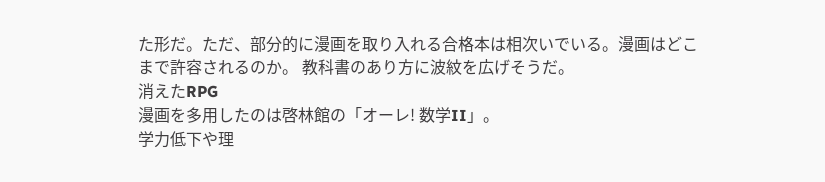た形だ。ただ、部分的に漫画を取り入れる合格本は相次いでいる。漫画はどこまで許容されるのか。 教科書のあり方に波紋を広げそうだ。
消えたRPG
漫画を多用したのは啓林館の「オーレ! 数学II」。
学力低下や理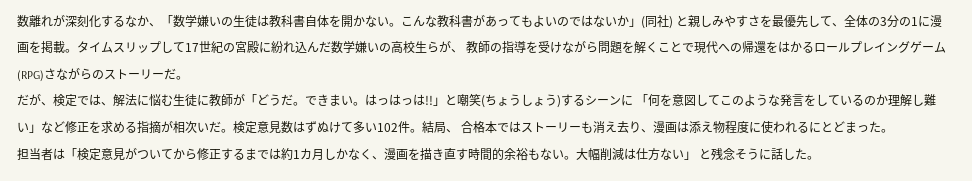数離れが深刻化するなか、「数学嫌いの生徒は教科書自体を開かない。こんな教科書があってもよいのではないか」(同社) と親しみやすさを最優先して、全体の3分の1に漫画を掲載。タイムスリップして17世紀の宮殿に紛れ込んだ数学嫌いの高校生らが、 教師の指導を受けながら問題を解くことで現代への帰還をはかるロールプレイングゲーム(RPG)さながらのストーリーだ。
だが、検定では、解法に悩む生徒に教師が「どうだ。できまい。はっはっは!!」と嘲笑(ちょうしょう)するシーンに 「何を意図してこのような発言をしているのか理解し難い」など修正を求める指摘が相次いだ。検定意見数はずぬけて多い102件。結局、 合格本ではストーリーも消え去り、漫画は添え物程度に使われるにとどまった。
担当者は「検定意見がついてから修正するまでは約1カ月しかなく、漫画を描き直す時間的余裕もない。大幅削減は仕方ない」 と残念そうに話した。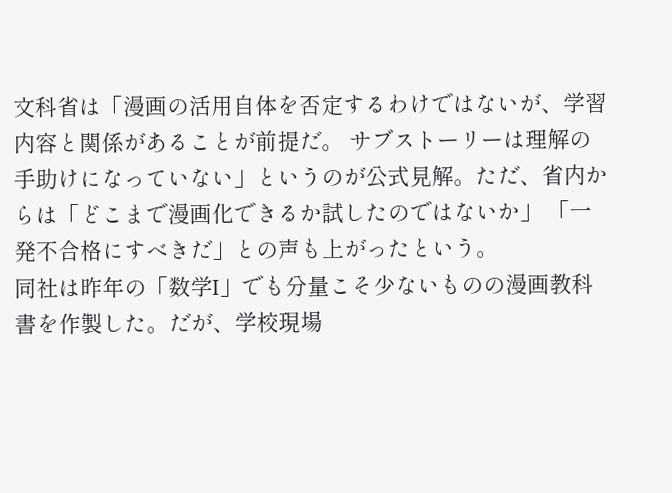文科省は「漫画の活用自体を否定するわけではないが、学習内容と関係があることが前提だ。 サブストーリーは理解の手助けになっていない」というのが公式見解。ただ、省内からは「どこまで漫画化できるか試したのではないか」 「一発不合格にすべきだ」との声も上がったという。
同社は昨年の「数学I」でも分量こそ少ないものの漫画教科書を作製した。だが、学校現場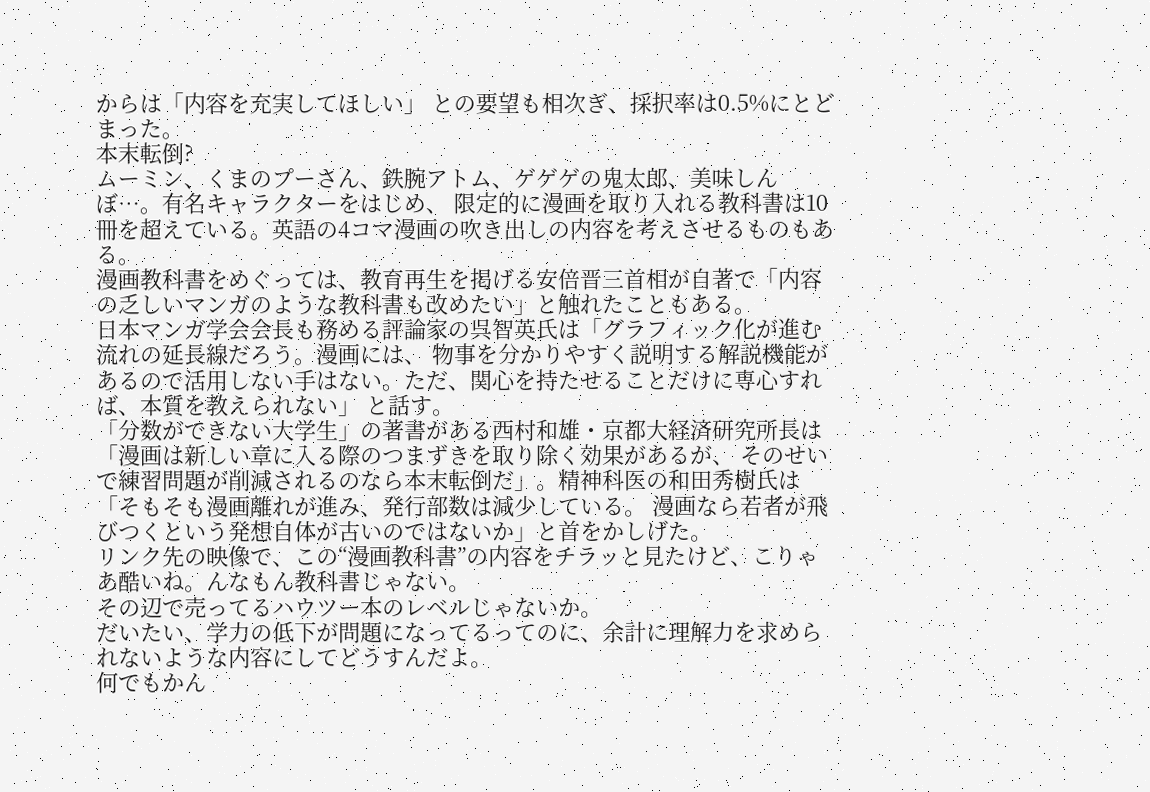からは「内容を充実してほしい」 との要望も相次ぎ、採択率は0.5%にとどまった。
本末転倒?
ムーミン、くまのプーさん、鉄腕アトム、ゲゲゲの鬼太郎、美味しんぼ…。有名キャラクターをはじめ、 限定的に漫画を取り入れる教科書は10冊を超えている。英語の4コマ漫画の吹き出しの内容を考えさせるものもある。
漫画教科書をめぐっては、教育再生を掲げる安倍晋三首相が自著で「内容の乏しいマンガのような教科書も改めたい」と触れたこともある。
日本マンガ学会会長も務める評論家の呉智英氏は「グラフィック化が進む流れの延長線だろう。漫画には、 物事を分かりやすく説明する解説機能があるので活用しない手はない。ただ、関心を持たせることだけに専心すれば、本質を教えられない」 と話す。
「分数ができない大学生」の著書がある西村和雄・京都大経済研究所長は「漫画は新しい章に入る際のつまずきを取り除く効果があるが、 そのせいで練習問題が削減されるのなら本末転倒だ」。精神科医の和田秀樹氏は「そもそも漫画離れが進み、発行部数は減少している。 漫画なら若者が飛びつくという発想自体が古いのではないか」と首をかしげた。
リンク先の映像で、この“漫画教科書”の内容をチラッと見たけど、こりゃあ酷いね。んなもん教科書じゃない。
その辺で売ってるハウツー本のレベルじゃないか。
だいたい、学力の低下が問題になってるってのに、余計に理解力を求められないような内容にしてどうすんだよ。
何でもかん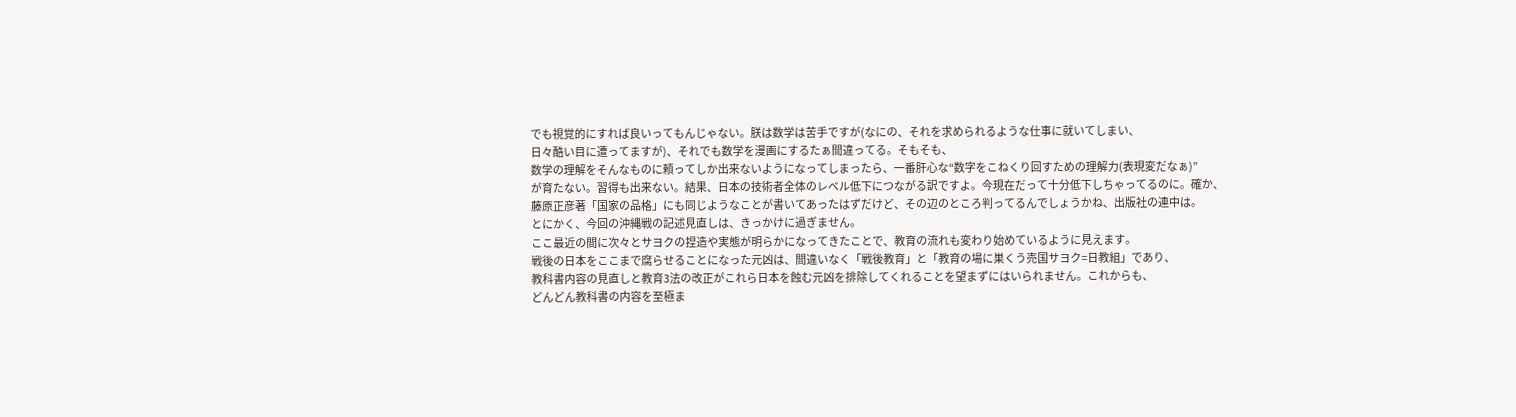でも視覚的にすれば良いってもんじゃない。朕は数学は苦手ですが(なにの、それを求められるような仕事に就いてしまい、
日々酷い目に遭ってますが)、それでも数学を漫画にするたぁ間違ってる。そもそも、
数学の理解をそんなものに頼ってしか出来ないようになってしまったら、一番肝心な“数字をこねくり回すための理解力(表現変だなぁ)”
が育たない。習得も出来ない。結果、日本の技術者全体のレベル低下につながる訳ですよ。今現在だって十分低下しちゃってるのに。確か、
藤原正彦著「国家の品格」にも同じようなことが書いてあったはずだけど、その辺のところ判ってるんでしょうかね、出版社の連中は。
とにかく、今回の沖縄戦の記述見直しは、きっかけに過ぎません。
ここ最近の間に次々とサヨクの捏造や実態が明らかになってきたことで、教育の流れも変わり始めているように見えます。
戦後の日本をここまで腐らせることになった元凶は、間違いなく「戦後教育」と「教育の場に巣くう売国サヨク=日教組」であり、
教科書内容の見直しと教育3法の改正がこれら日本を蝕む元凶を排除してくれることを望まずにはいられません。これからも、
どんどん教科書の内容を至極ま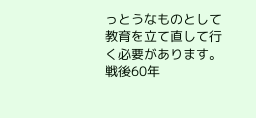っとうなものとして教育を立て直して行く必要があります。
戦後60年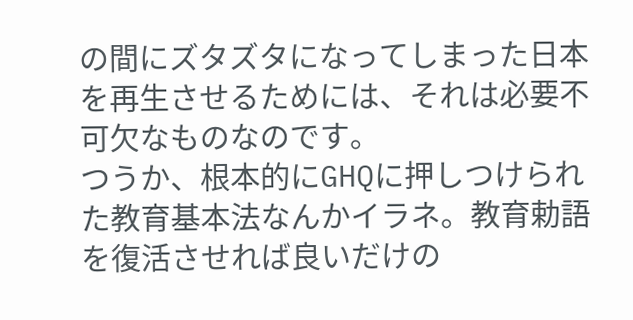の間にズタズタになってしまった日本を再生させるためには、それは必要不可欠なものなのです。
つうか、根本的にGHQに押しつけられた教育基本法なんかイラネ。教育勅語を復活させれば良いだけの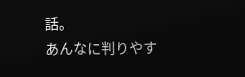話。
あんなに判りやす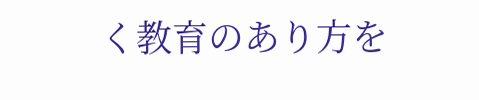く教育のあり方を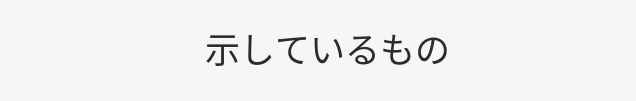示しているもの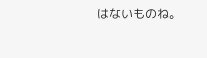はないものね。